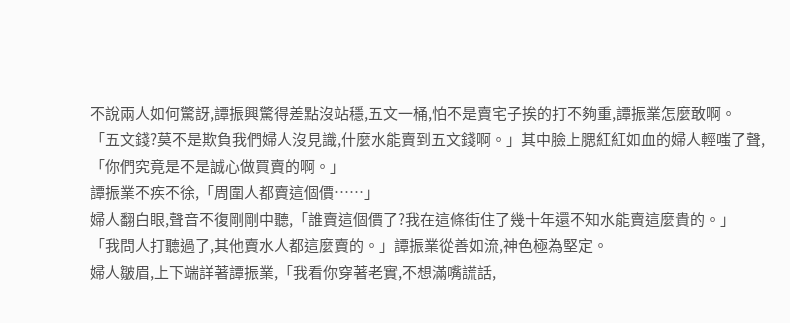不說兩人如何驚訝,譚振興驚得差點沒站穩,五文一桶,怕不是賣宅子挨的打不夠重,譚振業怎麼敢啊。
「五文錢?莫不是欺負我們婦人沒見識,什麼水能賣到五文錢啊。」其中臉上腮紅紅如血的婦人輕嗤了聲,「你們究竟是不是誠心做買賣的啊。」
譚振業不疾不徐,「周圍人都賣這個價……」
婦人翻白眼,聲音不復剛剛中聽,「誰賣這個價了?我在這條街住了幾十年還不知水能賣這麼貴的。」
「我問人打聽過了,其他賣水人都這麼賣的。」譚振業從善如流,神色極為堅定。
婦人皺眉,上下端詳著譚振業,「我看你穿著老實,不想滿嘴謊話,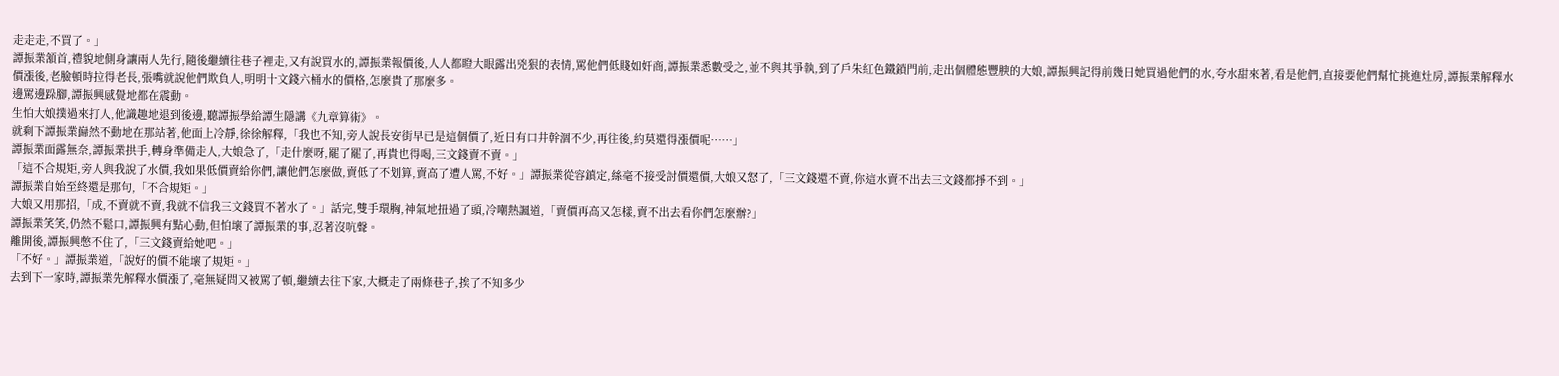走走走,不買了。」
譚振業頷首,禮貌地側身讓兩人先行,隨後繼續往巷子裡走,又有說買水的,譚振業報價後,人人都瞪大眼露出兇狠的表情,罵他們低賤如奸商,譚振業悉數受之,並不與其爭執,到了戶朱紅色鐵鎖門前,走出個體態豐腴的大娘,譚振興記得前幾日她買過他們的水,夸水甜來著,看是他們,直接要他們幫忙挑進灶房,譚振業解釋水價漲後,老臉頓時拉得老長,張嘴就說他們欺負人,明明十文錢六桶水的價格,怎麼貴了那麼多。
邊罵邊跺腳,譚振興感覺地都在震動。
生怕大娘撲過來打人,他識趣地退到後邊,聽譚振學給譚生隱講《九章算術》。
就剩下譚振業巋然不動地在那站著,他面上冷靜,徐徐解釋,「我也不知,旁人說長安街早已是這個價了,近日有口井幹涸不少,再往後,約莫還得漲價呢……」
譚振業面露無奈,譚振業拱手,轉身準備走人,大娘急了,「走什麼呀,罷了罷了,再貴也得喝,三文錢賣不賣。」
「這不合規矩,旁人與我說了水價,我如果低價賣給你們,讓他們怎麼做,賣低了不划算,賣高了遭人罵,不好。」譚振業從容鎮定,絲毫不接受討價還價,大娘又怒了,「三文錢還不賣,你這水賣不出去三文錢都掙不到。」
譚振業自始至終還是那句,「不合規矩。」
大娘又用那招,「成,不賣就不賣,我就不信我三文錢買不著水了。」話完,雙手環胸,神氣地扭過了頭,冷嘲熱諷道,「賣價再高又怎樣,賣不出去看你們怎麼辦?」
譚振業笑笑,仍然不鬆口,譚振興有點心動,但怕壞了譚振業的事,忍著沒吭聲。
離開後,譚振興憋不住了,「三文錢賣給她吧。」
「不好。」譚振業道,「說好的價不能壞了規矩。」
去到下一家時,譚振業先解釋水價漲了,毫無疑問又被罵了頓,繼續去往下家,大概走了兩條巷子,挨了不知多少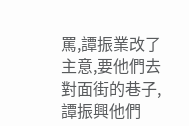罵,譚振業改了主意,要他們去對面街的巷子,譚振興他們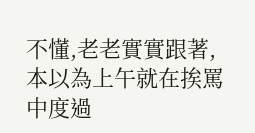不懂,老老實實跟著,本以為上午就在挨罵中度過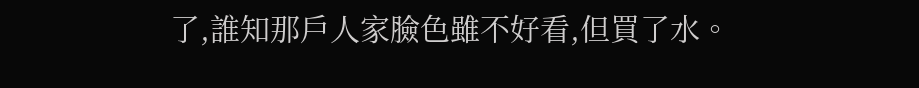了,誰知那戶人家臉色雖不好看,但買了水。